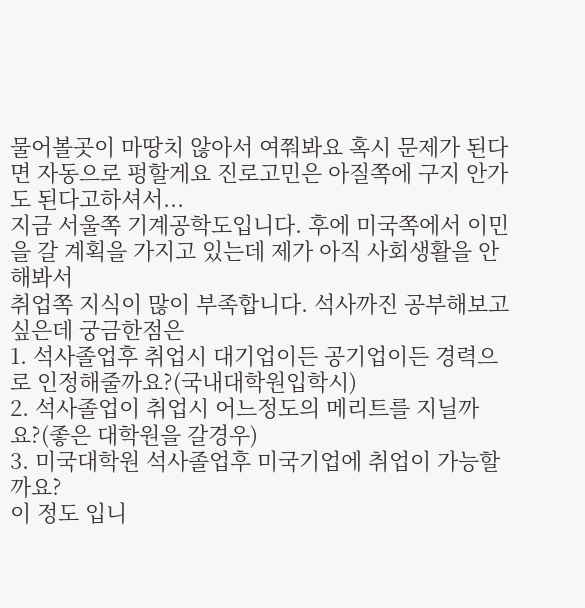물어볼곳이 마땅치 않아서 여쭤봐요 혹시 문제가 된다면 자동으로 펑할게요 진로고민은 아질쪽에 구지 안가도 된다고하셔서...
지금 서울쪽 기계공학도입니다. 후에 미국쪽에서 이민을 갈 계획을 가지고 있는데 제가 아직 사회생활을 안해봐서
취업쪽 지식이 많이 부족합니다. 석사까진 공부해보고 싶은데 궁금한점은
1. 석사졸업후 취업시 대기업이든 공기업이든 경력으로 인정해줄까요?(국내대학원입학시)
2. 석사졸업이 취업시 어느정도의 메리트를 지닐까요?(좋은 대학원을 갈경우)
3. 미국대학원 석사졸업후 미국기업에 취업이 가능할까요?
이 정도 입니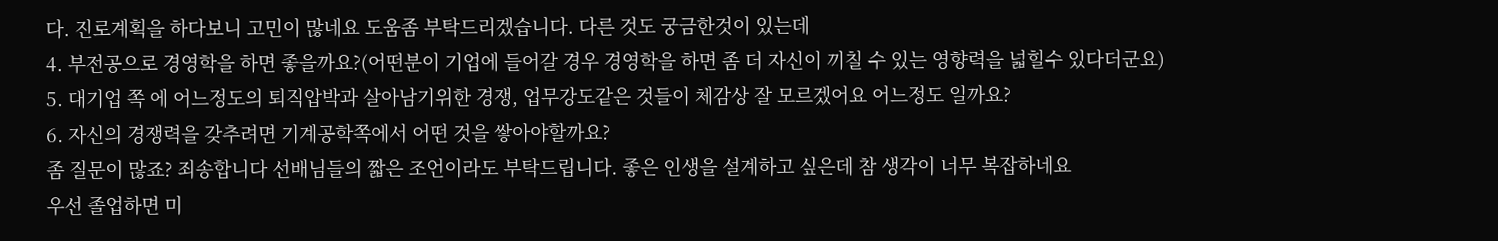다. 진로계획을 하다보니 고민이 많네요 도움좀 부탁드리겠습니다. 다른 것도 궁금한것이 있는데
4. 부전공으로 경영학을 하면 좋을까요?(어떤분이 기업에 들어갈 경우 경영학을 하면 좀 더 자신이 끼칠 수 있는 영향력을 넓힐수 있다더군요)
5. 대기업 쪽 에 어느정도의 퇴직압박과 살아남기위한 경쟁, 업무강도같은 것들이 체감상 잘 모르겠어요 어느정도 일까요?
6. 자신의 경쟁력을 갖추려면 기계공학쪽에서 어떤 것을 쌓아야할까요?
좀 질문이 많죠? 죄송합니다 선배님들의 짧은 조언이라도 부탁드립니다. 좋은 인생을 설계하고 싶은데 참 생각이 너무 복잡하네요
우선 졸업하면 미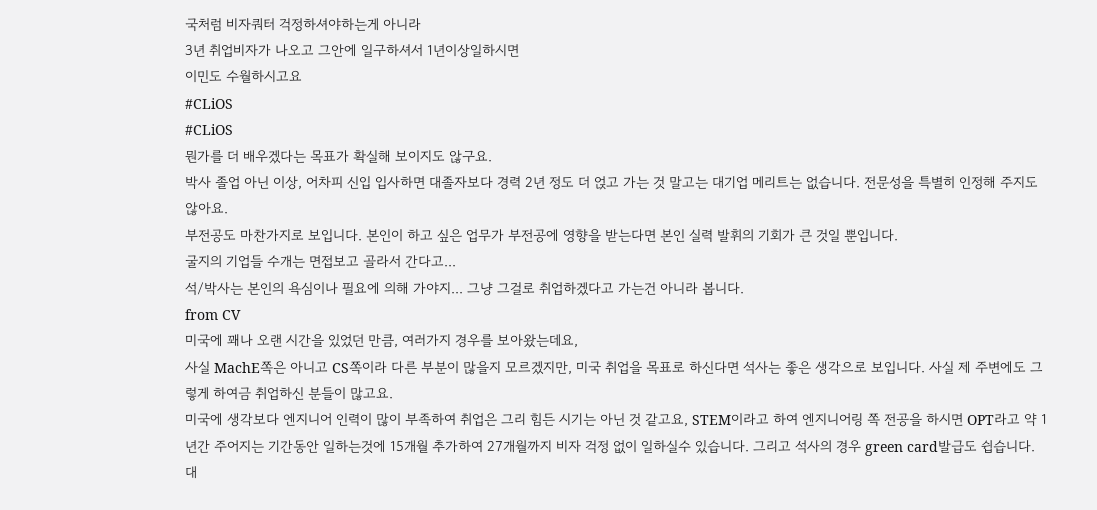국처럼 비자쿼터 걱정하셔야하는게 아니라
3년 취업비자가 나오고 그안에 일구하셔서 1년이상일하시면
이민도 수월하시고요
#CLiOS
#CLiOS
뭔가를 더 배우겠다는 목표가 확실해 보이지도 않구요.
박사 졸업 아닌 이상, 어차피 신입 입사하면 대졸자보다 경력 2년 정도 더 얹고 가는 것 말고는 대기업 메리트는 없습니다. 전문성을 특별히 인정해 주지도 않아요.
부전공도 마찬가지로 보입니다. 본인이 하고 싶은 업무가 부전공에 영향을 받는다면 본인 실력 발휘의 기회가 큰 것일 뿐입니다.
굴지의 기업들 수개는 면접보고 골라서 간다고...
석/박사는 본인의 욕심이나 필요에 의해 가야지... 그냥 그걸로 취업하겠다고 가는건 아니라 봅니다.
from CV
미국에 꽤나 오랜 시간을 있었던 만큼, 여러가지 경우를 보아왔는데요,
사실 MachE쪽은 아니고 CS쪽이라 다른 부분이 많을지 모르겠지만, 미국 취업을 목표로 하신다면 석사는 좋은 생각으로 보입니다. 사실 제 주변에도 그렇게 하여금 취업하신 분들이 많고요.
미국에 생각보다 엔지니어 인력이 많이 부족하여 취업은 그리 힘든 시기는 아닌 것 같고요, STEM이라고 하여 엔지니어링 쪽 전공을 하시면 OPT라고 약 1년간 주어지는 기간동안 일하는것에 15개월 추가하여 27개월까지 비자 걱정 없이 일하실수 있습니다. 그리고 석사의 경우 green card발급도 쉽습니다.
대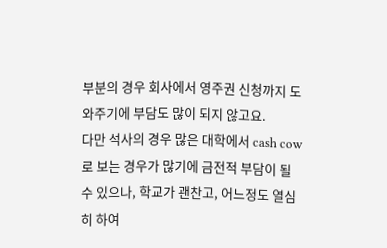부분의 경우 회사에서 영주권 신청까지 도와주기에 부담도 많이 되지 않고요.
다만 석사의 경우 많은 대학에서 cash cow로 보는 경우가 많기에 금전적 부담이 될 수 있으나, 학교가 괜찬고, 어느정도 열심히 하여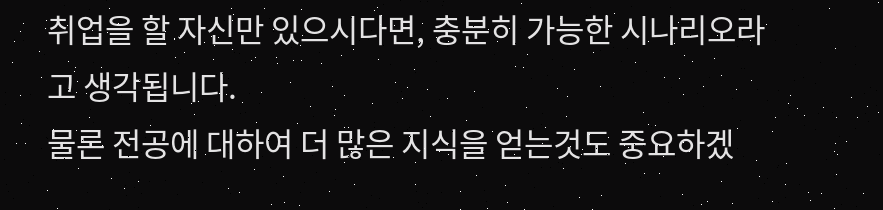취업을 할 자신만 있으시다면, 충분히 가능한 시나리오라고 생각됩니다.
물론 전공에 대하여 더 많은 지식을 얻는것도 중요하겠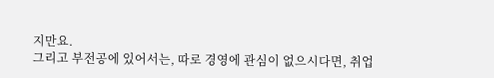지만요.
그리고 부전공에 있어서는, 따로 경영에 관심이 없으시다면, 취업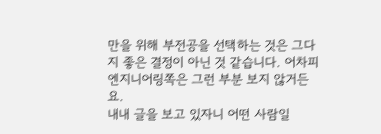만을 위해 부전공을 선택하는 것은 그다지 좋은 결정이 아닌 것 같습니다. 어차피 엔지니어링쪽은 그런 부분 보지 않거든요.
내내 글을 보고 있자니 어떤 사람일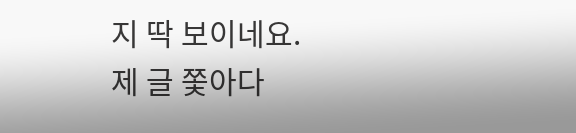지 딱 보이네요.
제 글 쫓아다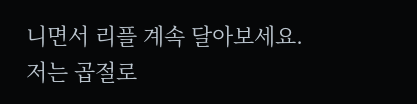니면서 리플 계속 달아보세요.
저는 곱절로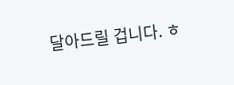달아드릴 겁니다. ㅎ